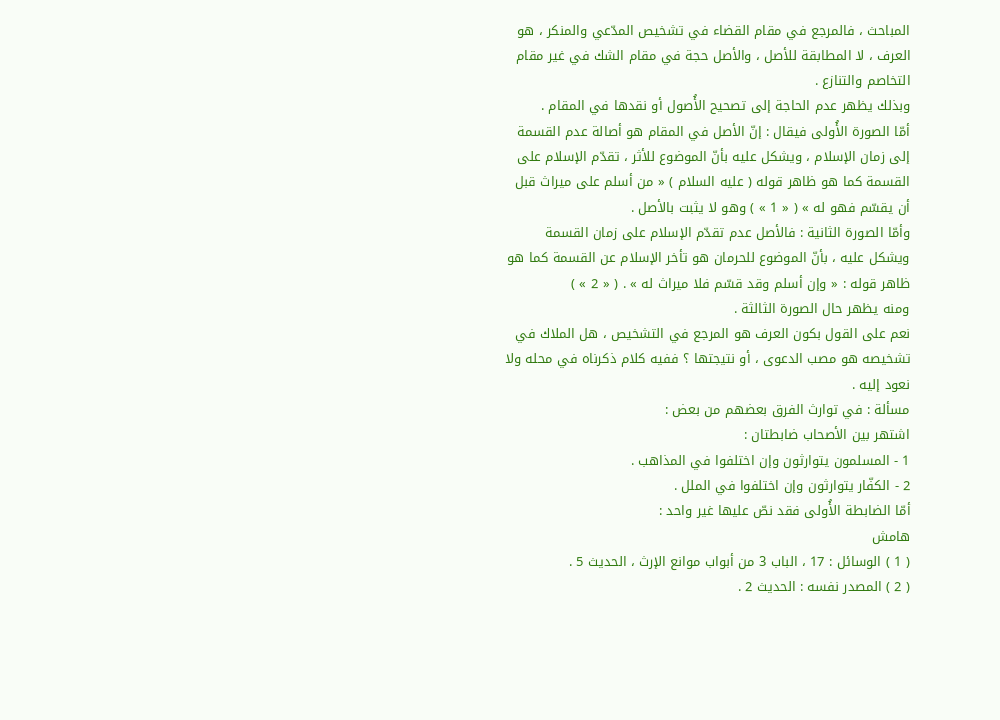المباحث ، فالمرجع في مقام القضاء في تشخيص المدّعي والمنكر ، هو العرف ، لا المطابقة للأصل ، والأصل حجة في مقام الشك في غير مقام التخاصم والتنازع .
وبذلك يظهر عدم الحاجة إلى تصحيح الأُصول أو نقدها في المقام .
أمّا الصورة الأُولى فيقال : إنّ الأصل في المقام هو أصالة عدم القسمة إلى زمان الإسلام ، ويشكل عليه بأنّ الموضوع للأثر ، تقدّم الإسلام على القسمة كما هو ظاهر قوله ( عليه السلام ) « من أسلم على ميراث قبل أن يقسّم فهو له » ( « 1 » ) وهو لا يثبت بالأصل .
وأمّا الصورة الثانية : فالأصل عدم تقدّم الإسلام على زمان القسمة ويشكل عليه ، بأنّ الموضوع للحرمان هو تأخر الإسلام عن القسمة كما هو ظاهر قوله : « وإن أسلم وقد قسّم فلا ميراث له » . ( « 2 » )
ومنه يظهر حال الصورة الثالثة .
نعم على القول بكون العرف هو المرجع في التشخيص ، هل الملاك في تشخيصه هو مصب الدعوى ، أو نتيجتها ؟ ففيه كلام ذكرناه في محله ولا نعود إليه .
مسألة : في توارث الفرق بعضهم من بعض :
اشتهر بين الأصحاب ضابطتان :
1 - المسلمون يتوارثون وإن اختلفوا في المذاهب .
2 - الكفّار يتوارثون وإن اختلفوا في الملل .
أمّا الضابطة الأُولى فقد نصّ عليها غير واحد :
هامش
( 1 ) الوسائل : 17 ، الباب 3 من أبواب موانع الإرث ، الحديث 5 .
( 2 ) المصدر نفسه : الحديث 2 .